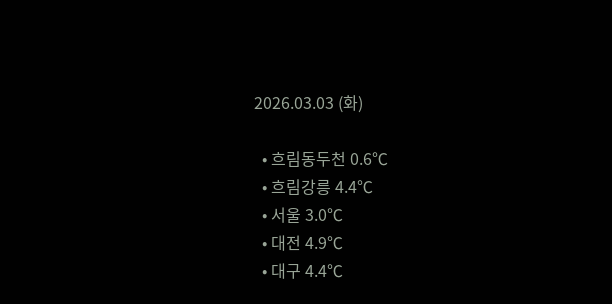2026.03.03 (화)

  • 흐림동두천 0.6℃
  • 흐림강릉 4.4℃
  • 서울 3.0℃
  • 대전 4.9℃
  • 대구 4.4℃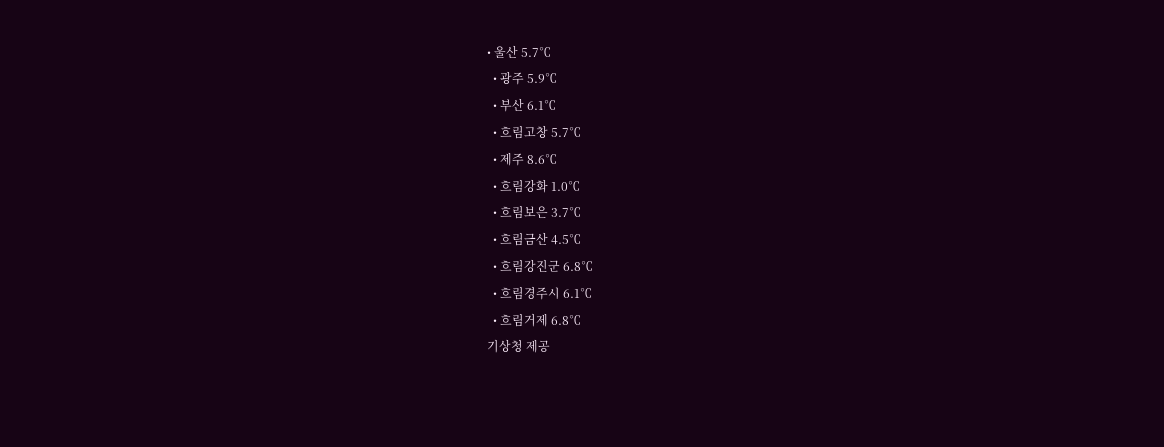• 울산 5.7℃
  • 광주 5.9℃
  • 부산 6.1℃
  • 흐림고창 5.7℃
  • 제주 8.6℃
  • 흐림강화 1.0℃
  • 흐림보은 3.7℃
  • 흐림금산 4.5℃
  • 흐림강진군 6.8℃
  • 흐림경주시 6.1℃
  • 흐림거제 6.8℃
기상청 제공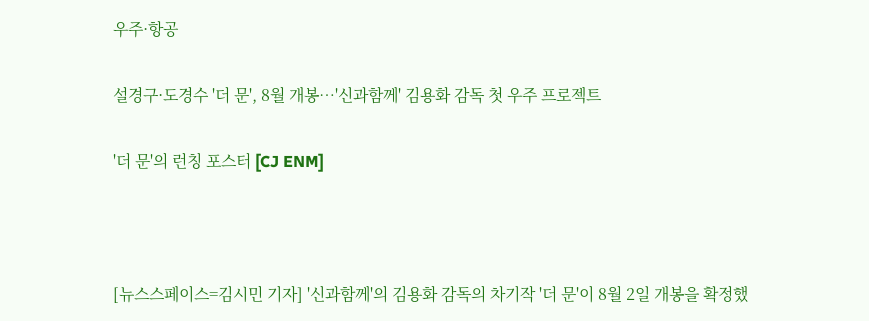우주·항공

설경구·도경수 '더 문', 8월 개봉…'신과함께' 김용화 감독 첫 우주 프로젝트

'더 문'의 런칭 포스터 [CJ ENM]



[뉴스스페이스=김시민 기자] '신과함께'의 김용화 감독의 차기작 '더 문'이 8월 2일 개봉을 확정했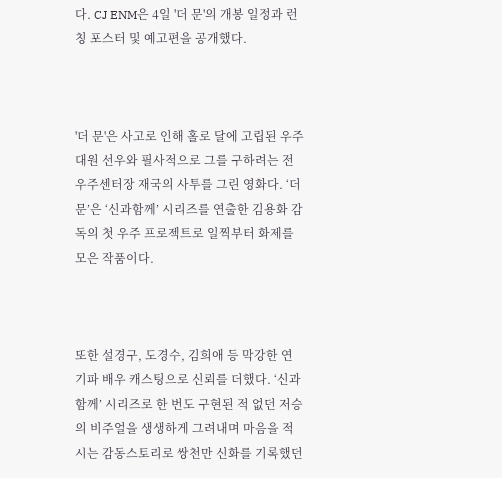다. CJ ENM은 4일 '더 문'의 개봉 일정과 런칭 포스터 및 예고편을 공개했다.



'더 문'은 사고로 인해 홀로 달에 고립된 우주 대원 선우와 필사적으로 그를 구하려는 전 우주센터장 재국의 사투를 그린 영화다. ‘더 문’은 ‘신과함께’ 시리즈를 연출한 김용화 감독의 첫 우주 프로젝트로 일찍부터 화제를 모은 작품이다.



또한 설경구, 도경수, 김희애 등 막강한 연기파 배우 캐스팅으로 신뢰를 더했다. ‘신과함께’ 시리즈로 한 번도 구현된 적 없던 저승의 비주얼을 생생하게 그려내며 마음을 적시는 감동스토리로 쌍천만 신화를 기록했던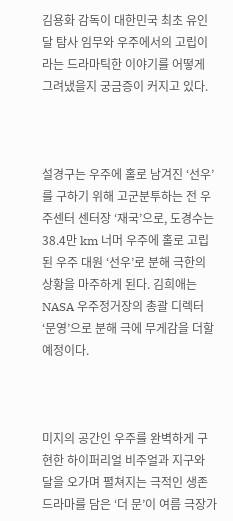김용화 감독이 대한민국 최초 유인 달 탐사 임무와 우주에서의 고립이라는 드라마틱한 이야기를 어떻게 그려냈을지 궁금증이 커지고 있다.



설경구는 우주에 홀로 남겨진 ‘선우’를 구하기 위해 고군분투하는 전 우주센터 센터장 ‘재국’으로, 도경수는 38.4만 km 너머 우주에 홀로 고립된 우주 대원 ‘선우’로 분해 극한의 상황을 마주하게 된다. 김희애는 NASA 우주정거장의 총괄 디렉터 ‘문영’으로 분해 극에 무게감을 더할 예정이다.



미지의 공간인 우주를 완벽하게 구현한 하이퍼리얼 비주얼과 지구와 달을 오가며 펼쳐지는 극적인 생존 드라마를 담은 ‘더 문’이 여름 극장가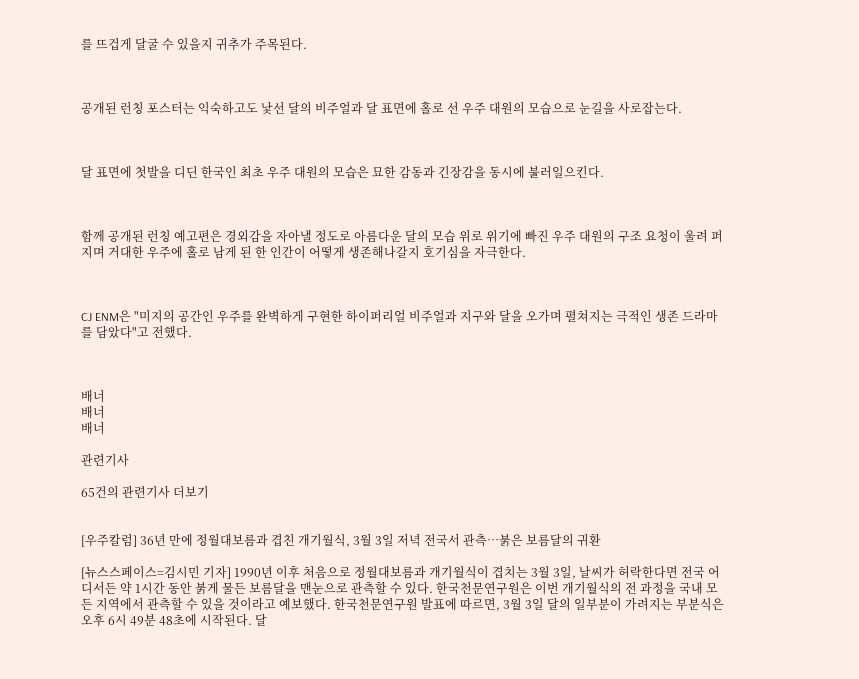를 뜨겁게 달굴 수 있을지 귀추가 주목된다.



공개된 런칭 포스터는 익숙하고도 낯선 달의 비주얼과 달 표면에 홀로 선 우주 대원의 모습으로 눈길을 사로잡는다.



달 표면에 첫발을 디딘 한국인 최초 우주 대원의 모습은 묘한 감동과 긴장감을 동시에 불러일으킨다.



함께 공개된 런칭 예고편은 경외감을 자아낼 정도로 아름다운 달의 모습 위로 위기에 빠진 우주 대원의 구조 요청이 울려 퍼지며 거대한 우주에 홀로 남게 된 한 인간이 어떻게 생존해나갈지 호기심을 자극한다.



CJ ENM은 "미지의 공간인 우주를 완벽하게 구현한 하이퍼리얼 비주얼과 지구와 달을 오가며 펼쳐지는 극적인 생존 드라마를 담았다"고 전했다.



배너
배너
배너

관련기사

65건의 관련기사 더보기


[우주칼럼] 36년 만에 정월대보름과 겹친 개기월식, 3월 3일 저녁 전국서 관측…붉은 보름달의 귀환

[뉴스스페이스=김시민 기자] 1990년 이후 처음으로 정월대보름과 개기월식이 겹치는 3월 3일, 날씨가 허락한다면 전국 어디서든 약 1시간 동안 붉게 물든 보름달을 맨눈으로 관측할 수 있다. 한국천문연구원은 이번 개기월식의 전 과정을 국내 모든 지역에서 관측할 수 있을 것이라고 예보했다. 한국천문연구원 발표에 따르면, 3월 3일 달의 일부분이 가려지는 부분식은 오후 6시 49분 48초에 시작된다. 달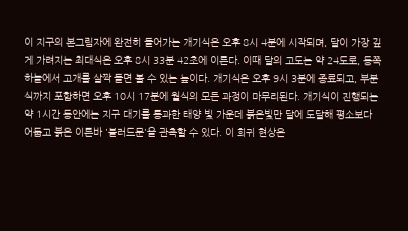이 지구의 본그림자에 완전히 들어가는 개기식은 오후 8시 4분에 시작되며, 달이 가장 깊게 가려지는 최대식은 오후 8시 33분 42초에 이른다. 이때 달의 고도는 약 24도로, 동쪽 하늘에서 고개를 살짝 들면 볼 수 있는 높이다. 개기식은 오후 9시 3분에 종료되고, 부분식까지 포함하면 오후 10시 17분에 월식의 모든 과정이 마무리된다. 개기식이 진행되는 약 1시간 동안에는 지구 대기를 통과한 태양 빛 가운데 붉은빛만 달에 도달해 평소보다 어둡고 붉은 이른바 '블러드문'을 관측할 수 있다. 이 희귀 현상은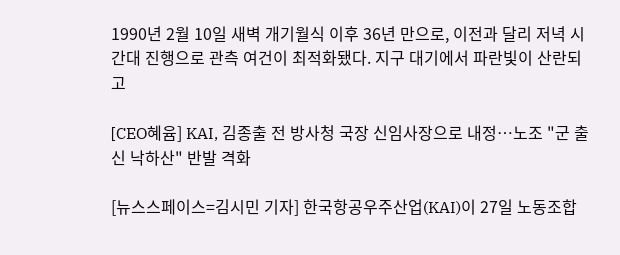1990년 2월 10일 새벽 개기월식 이후 36년 만으로, 이전과 달리 저녁 시간대 진행으로 관측 여건이 최적화됐다. 지구 대기에서 파란빛이 산란되고

[CEO혜윰] KAI, 김종출 전 방사청 국장 신임사장으로 내정…노조 "군 출신 낙하산" 반발 격화

[뉴스스페이스=김시민 기자] 한국항공우주산업(KAI)이 27일 노동조합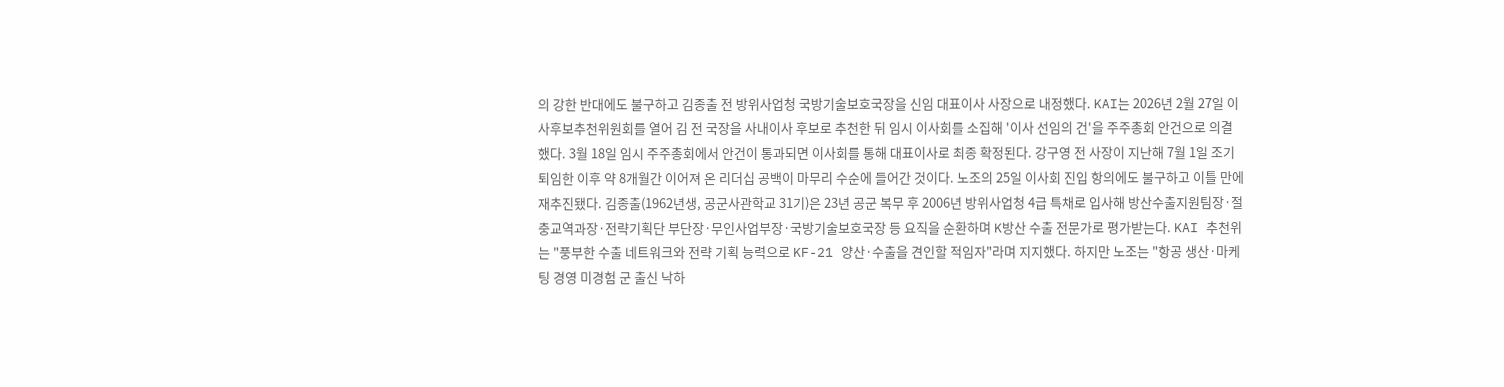의 강한 반대에도 불구하고 김종출 전 방위사업청 국방기술보호국장을 신임 대표이사 사장으로 내정했다. KAI는 2026년 2월 27일 이사후보추천위원회를 열어 김 전 국장을 사내이사 후보로 추천한 뒤 임시 이사회를 소집해 '이사 선임의 건'을 주주총회 안건으로 의결했다. 3월 18일 임시 주주총회에서 안건이 통과되면 이사회를 통해 대표이사로 최종 확정된다. 강구영 전 사장이 지난해 7월 1일 조기 퇴임한 이후 약 8개월간 이어져 온 리더십 공백이 마무리 수순에 들어간 것이다. 노조의 25일 이사회 진입 항의에도 불구하고 이틀 만에 재추진됐다. 김종출(1962년생, 공군사관학교 31기)은 23년 공군 복무 후 2006년 방위사업청 4급 특채로 입사해 방산수출지원팀장·절충교역과장·전략기획단 부단장·무인사업부장·국방기술보호국장 등 요직을 순환하며 K방산 수출 전문가로 평가받는다. KAI 추천위는 "풍부한 수출 네트워크와 전략 기획 능력으로 KF-21 양산·수출을 견인할 적임자"라며 지지했다. 하지만 노조는 "항공 생산·마케팅 경영 미경험 군 출신 낙하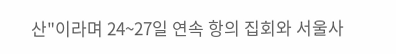산"이라며 24~27일 연속 항의 집회와 서울사